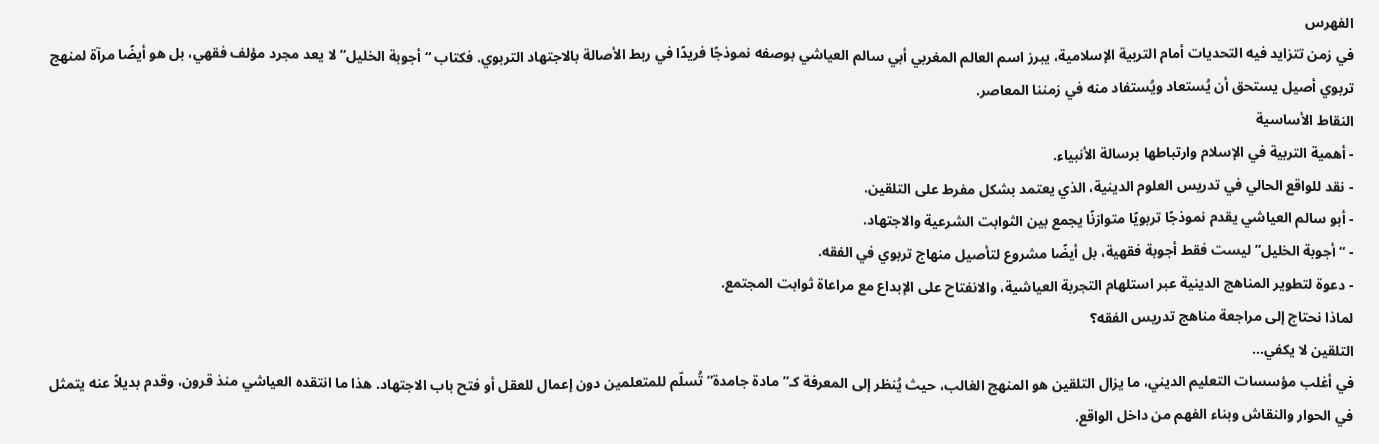الفهرس
في زمن تتزايد فيه التحديات أمام التربية الإسلامية، يبرز اسم العالم المغربي أبي سالم العياشي بوصفه نموذجًا فريدًا في ربط الأصالة بالاجتهاد التربوي. فكتاب “أجوبة الخليل” لا يعد مجرد مؤلف فقهي، بل هو أيضًا مرآة لمنهج تربوي أصيل يستحق أن يُستعاد ويُستفاد منه في زمننا المعاصر.
النقاط الأساسية
- أهمية التربية في الإسلام وارتباطها برسالة الأنبياء.
- نقد للواقع الحالي في تدريس العلوم الدينية، الذي يعتمد بشكل مفرط على التلقين.
- أبو سالم العياشي يقدم نموذجًا تربويًا متوازنًا يجمع بين الثوابت الشرعية والاجتهاد.
- “أجوبة الخليل” ليست فقط أجوبة فقهية، بل أيضًا مشروع لتأصيل منهاج تربوي في الفقه.
- دعوة لتطوير المناهج الدينية عبر استلهام التجربة العياشية، والانفتاح على الإبداع مع مراعاة ثوابت المجتمع.
لماذا نحتاج إلى مراجعة مناهج تدريس الفقه؟
التلقين لا يكفي…
في أغلب مؤسسات التعليم الديني، ما يزال التلقين هو المنهج الغالب، حيث يُنظر إلى المعرفة كـ”مادة جامدة” تُسلّم للمتعلمين دون إعمال للعقل أو فتح باب الاجتهاد. هذا ما انتقده العياشي منذ قرون، وقدم بديلاً عنه يتمثل في الحوار والنقاش وبناء الفهم من داخل الواقع.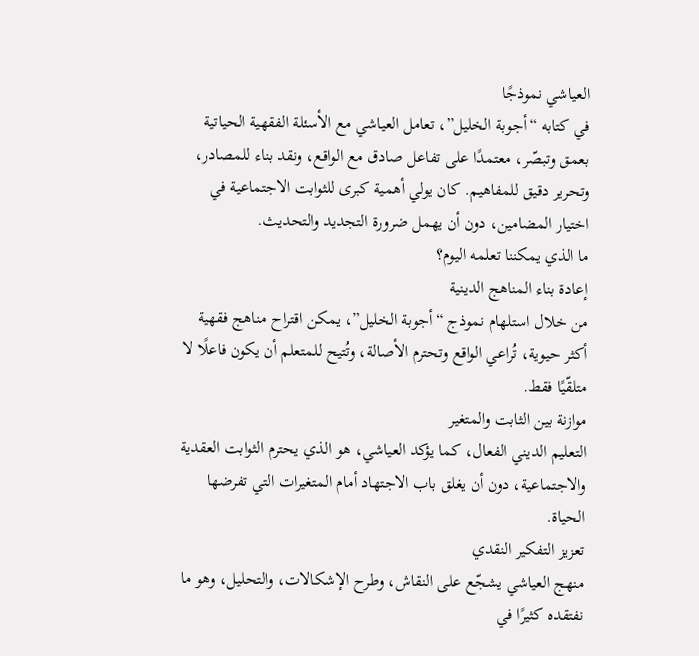العياشي نموذجًا
في كتابه “أجوبة الخليل”، تعامل العياشي مع الأسئلة الفقهية الحياتية بعمق وتبصّر، معتمدًا على تفاعل صادق مع الواقع، ونقد بناء للمصادر، وتحرير دقيق للمفاهيم. كان يولي أهمية كبرى للثوابت الاجتماعية في اختيار المضامين، دون أن يهمل ضرورة التجديد والتحديث.
ما الذي يمكننا تعلمه اليوم؟
إعادة بناء المناهج الدينية
من خلال استلهام نموذج “أجوبة الخليل”، يمكن اقتراح مناهج فقهية أكثر حيوية، تُراعي الواقع وتحترم الأصالة، وتُتيح للمتعلم أن يكون فاعلًا لا متلقّيًا فقط.
موازنة بين الثابت والمتغير
التعليم الديني الفعال، كما يؤكد العياشي، هو الذي يحترم الثوابت العقدية والاجتماعية، دون أن يغلق باب الاجتهاد أمام المتغيرات التي تفرضها الحياة.
تعزيز التفكير النقدي
منهج العياشي يشجّع على النقاش، وطرح الإشكالات، والتحليل، وهو ما نفتقده كثيرًا في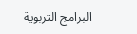البرامج التربوية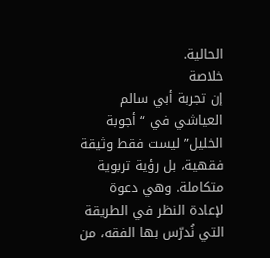الحالية.
خلاصة
إن تجربة أبي سالم العياشي في “أجوبة الخليل” ليست فقط وثيقة فقهية، بل رؤية تربوية متكاملة. وهي دعوة لإعادة النظر في الطريقة التي نُدرّس بها الفقه، من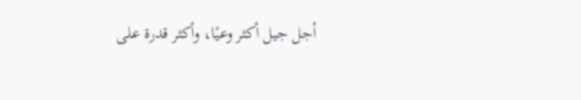أجل جيل أكثر وعيًا، وأكثر قدرة على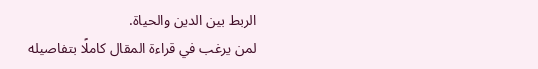الربط بين الدين والحياة.
لمن يرغب في قراءة المقال كاملًا بتفاصيله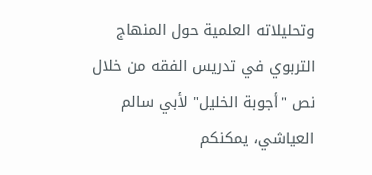وتحليلاته العلمية حول المنهاج التربوي في تدريس الفقه من خلال نص "أجوبة الخليل" لأبي سالم العياشي، يمكنكم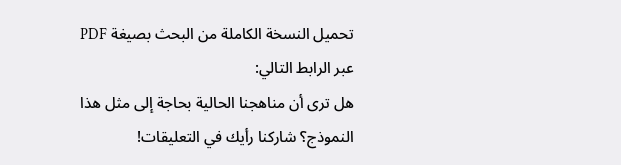تحميل النسخة الكاملة من البحث بصيغة PDF عبر الرابط التالي:
هل ترى أن مناهجنا الحالية بحاجة إلى مثل هذا النموذج؟ شاركنا رأيك في التعليقات!